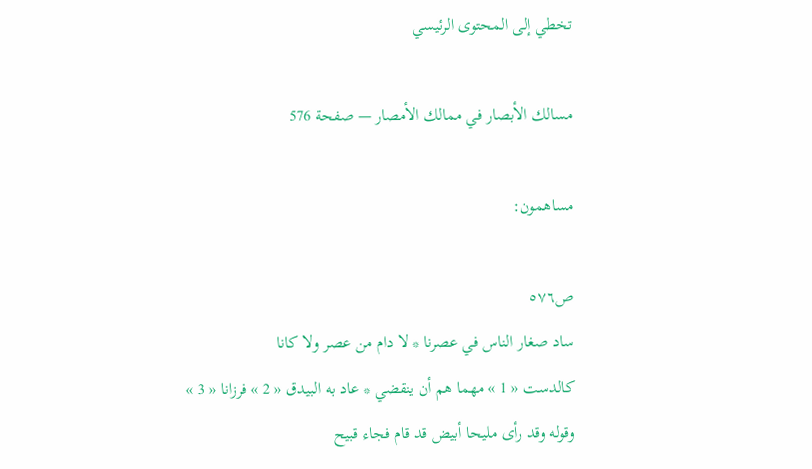تخطي إلى المحتوى الرئيسي

مسالك الأبصار في ممالك الأمصار — صفحة 576

مساهمون:

ص٥٧٦
ساد صغار الناس في عصرنا * لا دام من عصر ولا كانا
كالدست « 1 » مهما هم أن ينقضي * عاد به البيدق « 2 » فرزانا « 3 »
وقوله وقد رأى مليحا أبيض قد قام فجاء قبيح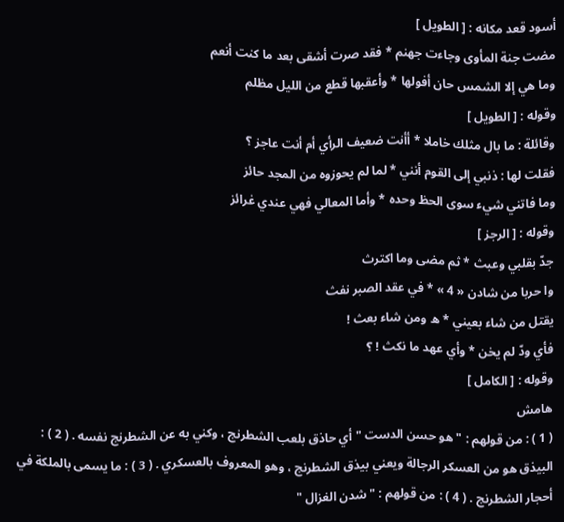أسود قعد مكانه : [ الطويل ]
مضت جنة المأوى وجاءت جهنم * فقد صرت أشقى بعد ما كنت أنعم
وما هي إلا الشمس حان أفولها * وأعقبها قطع من الليل مظلم
وقوله : [ الطويل ]
وقائلة : ما بال مثلك خاملا * أأنت ضعيف الرأي أم أنت عاجز ؟
فقلت لها : ذنبي إلى القوم أنني * لما لم يحوزوه من المجد حائز
وما فاتني شيء سوى الحظ وحده * وأما المعالي فهي عندي غرائز
وقوله : [ الرجز ]
جدّ بقلبي وعبث * ثم مضى وما اكترث
وا حربا من شادن « 4 » * في عقد الصبر نفث
يقتل من شاء بعيني * ه ومن شاء بعث !
فأي ودّ لم يخن * وأي عهد ما نكث ! ؟
وقوله : [ الكامل ]
هامش
( 1 ) : من قولهم : " هو حسن الدست " أي حاذق بلعب الشطرنج ، وكني به عن الشطرنج نفسه . ( 2 ) : البيذق هو من العسكر الرجالة ويعني بيذق الشطرنج ، وهو المعروف بالعسكري . ( 3 ) : ما يسمى بالملكة في أحجار الشطرنج . ( 4 ) : من قولهم : " شدن الغزال "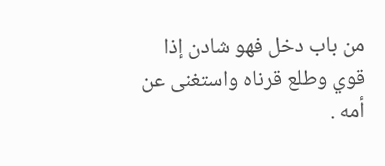من باب دخل فهو شادن إذا قوي وطلع قرناه واستغنى عن أمه .